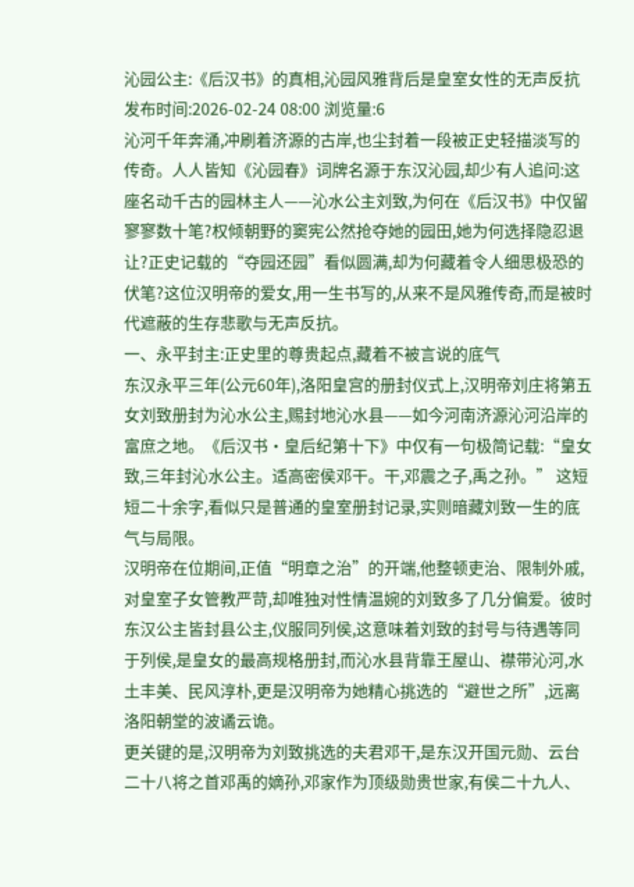沁园公主:《后汉书》的真相,沁园风雅背后是皇室女性的无声反抗
发布时间:2026-02-24 08:00 浏览量:6
沁河千年奔涌,冲刷着济源的古岸,也尘封着一段被正史轻描淡写的传奇。人人皆知《沁园春》词牌名源于东汉沁园,却少有人追问:这座名动千古的园林主人——沁水公主刘致,为何在《后汉书》中仅留寥寥数十笔?权倾朝野的窦宪公然抢夺她的园田,她为何选择隐忍退让?正史记载的“夺园还园”看似圆满,却为何藏着令人细思极恐的伏笔?这位汉明帝的爱女,用一生书写的,从来不是风雅传奇,而是被时代遮蔽的生存悲歌与无声反抗。
一、永平封主:正史里的尊贵起点,藏着不被言说的底气
东汉永平三年(公元60年),洛阳皇宫的册封仪式上,汉明帝刘庄将第五女刘致册封为沁水公主,赐封地沁水县——如今河南济源沁河沿岸的富庶之地。《后汉书·皇后纪第十下》中仅有一句极简记载:“皇女致,三年封沁水公主。适高密侯邓干。干,邓震之子,禹之孙。” 这短短二十余字,看似只是普通的皇室册封记录,实则暗藏刘致一生的底气与局限。
汉明帝在位期间,正值“明章之治”的开端,他整顿吏治、限制外戚,对皇室子女管教严苛,却唯独对性情温婉的刘致多了几分偏爱。彼时东汉公主皆封县公主,仪服同列侯,这意味着刘致的封号与待遇等同于列侯,是皇女的最高规格册封,而沁水县背靠王屋山、襟带沁河,水土丰美、民风淳朴,更是汉明帝为她精心挑选的“避世之所”,远离洛阳朝堂的波谲云诡。
更关键的是,汉明帝为刘致挑选的夫君邓干,是东汉开国元勋、云台二十八将之首邓禹的嫡孙,邓家作为顶级勋贵世家,有侯二十九人、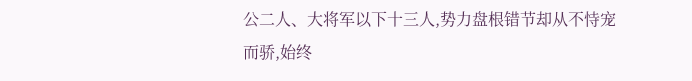公二人、大将军以下十三人,势力盘根错节却从不恃宠而骄,始终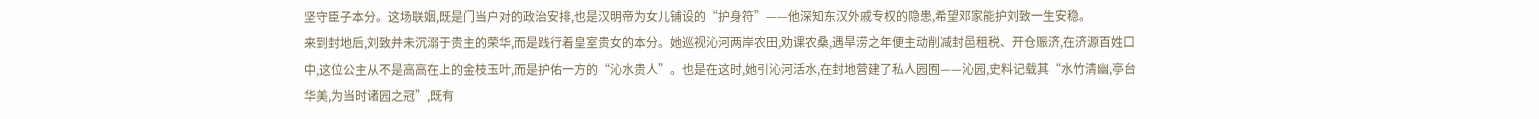坚守臣子本分。这场联姻,既是门当户对的政治安排,也是汉明帝为女儿铺设的“护身符”——他深知东汉外戚专权的隐患,希望邓家能护刘致一生安稳。
来到封地后,刘致并未沉溺于贵主的荣华,而是践行着皇室贵女的本分。她巡视沁河两岸农田,劝课农桑,遇旱涝之年便主动削减封邑租税、开仓赈济,在济源百姓口中,这位公主从不是高高在上的金枝玉叶,而是护佑一方的“沁水贵人”。也是在这时,她引沁河活水,在封地营建了私人园囿——沁园,史料记载其“水竹清幽,亭台华美,为当时诸园之冠”,既有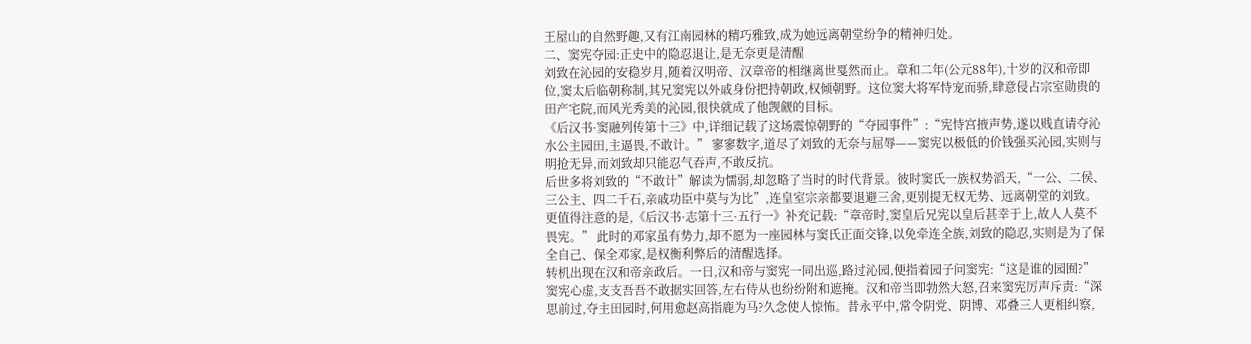王屋山的自然野趣,又有江南园林的精巧雅致,成为她远离朝堂纷争的精神归处。
二、窦宪夺园:正史中的隐忍退让,是无奈更是清醒
刘致在沁园的安稳岁月,随着汉明帝、汉章帝的相继离世戛然而止。章和二年(公元88年),十岁的汉和帝即位,窦太后临朝称制,其兄窦宪以外戚身份把持朝政,权倾朝野。这位窦大将军恃宠而骄,肆意侵占宗室勋贵的田产宅院,而风光秀美的沁园,很快就成了他觊觎的目标。
《后汉书·窦融列传第十三》中,详细记载了这场震惊朝野的“夺园事件”:“宪恃宫掖声势,遂以贱直请夺沁水公主园田,主逼畏,不敢计。” 寥寥数字,道尽了刘致的无奈与屈辱——窦宪以极低的价钱强买沁园,实则与明抢无异,而刘致却只能忍气吞声,不敢反抗。
后世多将刘致的“不敢计”解读为懦弱,却忽略了当时的时代背景。彼时窦氏一族权势滔天,“一公、二侯、三公主、四二千石,亲戚功臣中莫与为比”,连皇室宗亲都要退避三舍,更别提无权无势、远离朝堂的刘致。更值得注意的是,《后汉书·志第十三·五行一》补充记载:“章帝时,窦皇后兄宪以皇后甚幸于上,故人人莫不畏宪。” 此时的邓家虽有势力,却不愿为一座园林与窦氏正面交锋,以免牵连全族,刘致的隐忍,实则是为了保全自己、保全邓家,是权衡利弊后的清醒选择。
转机出现在汉和帝亲政后。一日,汉和帝与窦宪一同出巡,路过沁园,便指着园子问窦宪:“这是谁的园囿?” 窦宪心虚,支支吾吾不敢据实回答,左右侍从也纷纷附和遮掩。汉和帝当即勃然大怒,召来窦宪厉声斥责:“深思前过,夺主田园时,何用愈赵高指鹿为马?久念使人惊怖。昔永平中,常令阴党、阴博、邓叠三人更相纠察,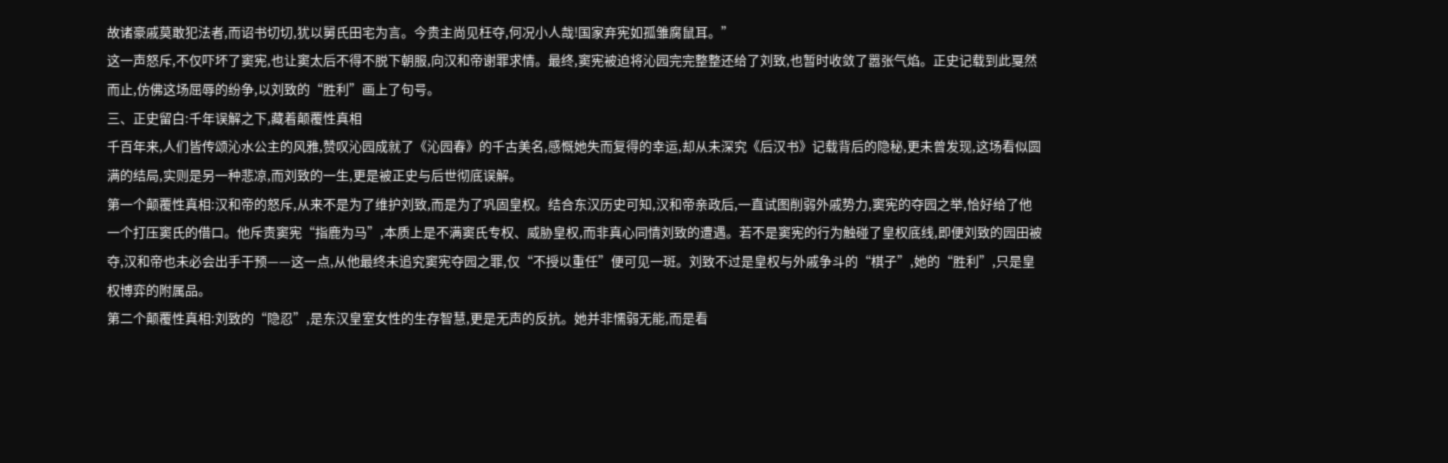故诸豪戚莫敢犯法者,而诏书切切,犹以舅氏田宅为言。今贵主尚见枉夺,何况小人哉!国家弃宪如孤雏腐鼠耳。”
这一声怒斥,不仅吓坏了窦宪,也让窦太后不得不脱下朝服,向汉和帝谢罪求情。最终,窦宪被迫将沁园完完整整还给了刘致,也暂时收敛了嚣张气焰。正史记载到此戛然而止,仿佛这场屈辱的纷争,以刘致的“胜利”画上了句号。
三、正史留白:千年误解之下,藏着颠覆性真相
千百年来,人们皆传颂沁水公主的风雅,赞叹沁园成就了《沁园春》的千古美名,感慨她失而复得的幸运,却从未深究《后汉书》记载背后的隐秘,更未曾发现,这场看似圆满的结局,实则是另一种悲凉,而刘致的一生,更是被正史与后世彻底误解。
第一个颠覆性真相:汉和帝的怒斥,从来不是为了维护刘致,而是为了巩固皇权。结合东汉历史可知,汉和帝亲政后,一直试图削弱外戚势力,窦宪的夺园之举,恰好给了他一个打压窦氏的借口。他斥责窦宪“指鹿为马”,本质上是不满窦氏专权、威胁皇权,而非真心同情刘致的遭遇。若不是窦宪的行为触碰了皇权底线,即便刘致的园田被夺,汉和帝也未必会出手干预——这一点,从他最终未追究窦宪夺园之罪,仅“不授以重任”便可见一斑。刘致不过是皇权与外戚争斗的“棋子”,她的“胜利”,只是皇权博弈的附属品。
第二个颠覆性真相:刘致的“隐忍”,是东汉皇室女性的生存智慧,更是无声的反抗。她并非懦弱无能,而是看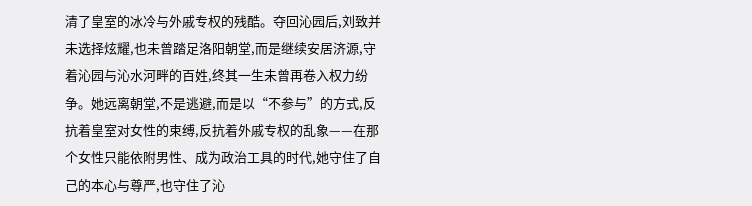清了皇室的冰冷与外戚专权的残酷。夺回沁园后,刘致并未选择炫耀,也未曾踏足洛阳朝堂,而是继续安居济源,守着沁园与沁水河畔的百姓,终其一生未曾再卷入权力纷争。她远离朝堂,不是逃避,而是以“不参与”的方式,反抗着皇室对女性的束缚,反抗着外戚专权的乱象——在那个女性只能依附男性、成为政治工具的时代,她守住了自己的本心与尊严,也守住了沁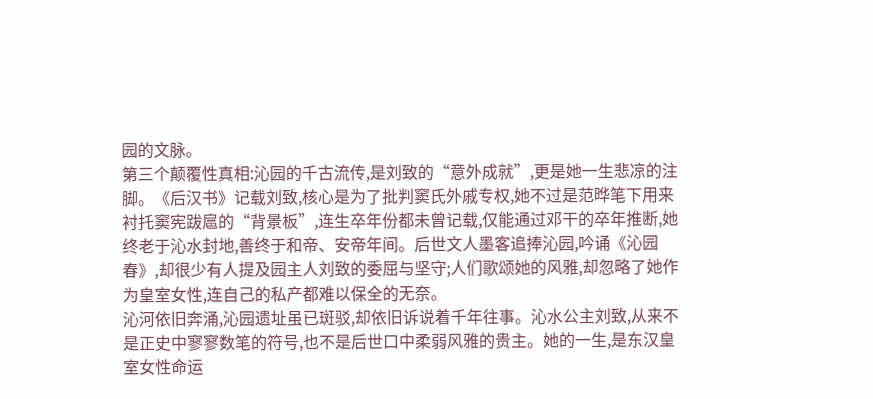园的文脉。
第三个颠覆性真相:沁园的千古流传,是刘致的“意外成就”,更是她一生悲凉的注脚。《后汉书》记载刘致,核心是为了批判窦氏外戚专权,她不过是范晔笔下用来衬托窦宪跋扈的“背景板”,连生卒年份都未曾记载,仅能通过邓干的卒年推断,她终老于沁水封地,善终于和帝、安帝年间。后世文人墨客追捧沁园,吟诵《沁园春》,却很少有人提及园主人刘致的委屈与坚守;人们歌颂她的风雅,却忽略了她作为皇室女性,连自己的私产都难以保全的无奈。
沁河依旧奔涌,沁园遗址虽已斑驳,却依旧诉说着千年往事。沁水公主刘致,从来不是正史中寥寥数笔的符号,也不是后世口中柔弱风雅的贵主。她的一生,是东汉皇室女性命运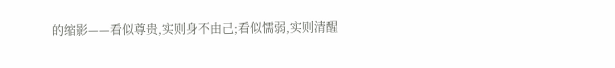的缩影——看似尊贵,实则身不由己;看似懦弱,实则清醒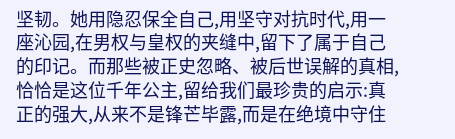坚韧。她用隐忍保全自己,用坚守对抗时代,用一座沁园,在男权与皇权的夹缝中,留下了属于自己的印记。而那些被正史忽略、被后世误解的真相,恰恰是这位千年公主,留给我们最珍贵的启示:真正的强大,从来不是锋芒毕露,而是在绝境中守住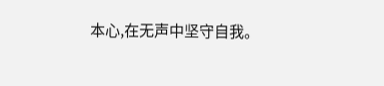本心,在无声中坚守自我。